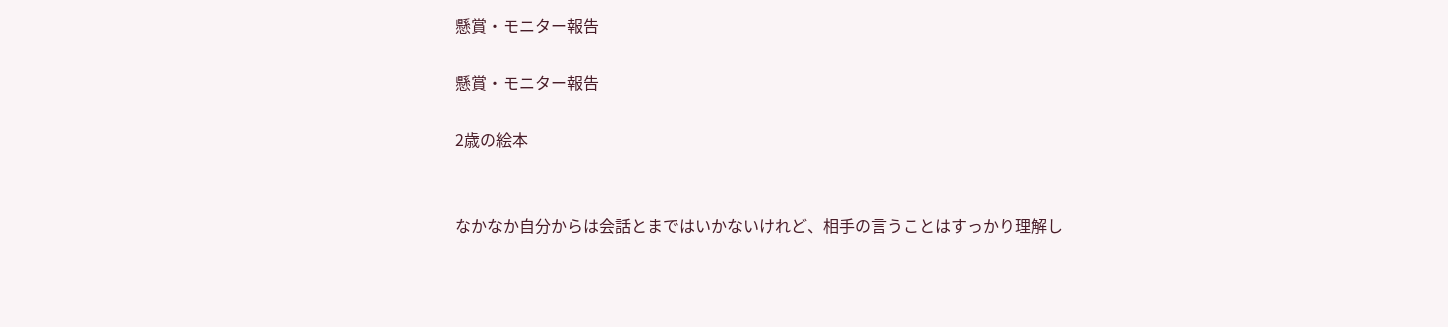懸賞・モニター報告

懸賞・モニター報告

2歳の絵本


なかなか自分からは会話とまではいかないけれど、相手の言うことはすっかり理解し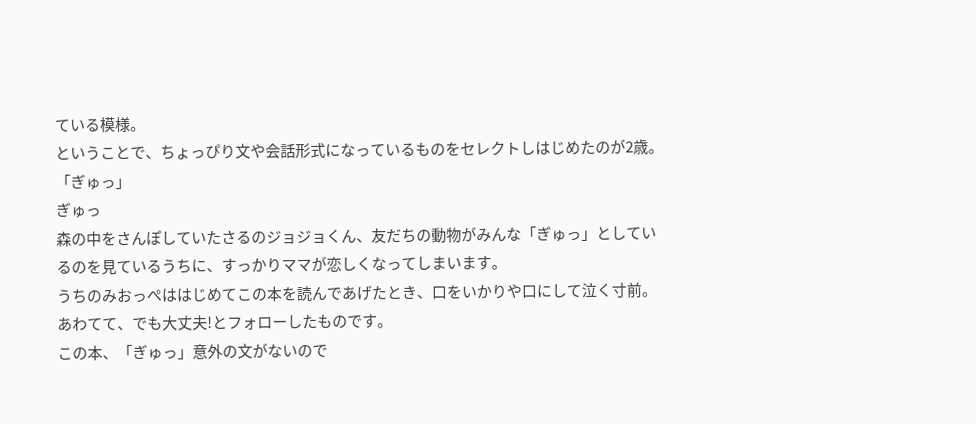ている模様。
ということで、ちょっぴり文や会話形式になっているものをセレクトしはじめたのが2歳。
「ぎゅっ」
ぎゅっ
森の中をさんぽしていたさるのジョジョくん、友だちの動物がみんな「ぎゅっ」としているのを見ているうちに、すっかりママが恋しくなってしまいます。
うちのみおっぺははじめてこの本を読んであげたとき、口をいかりや口にして泣く寸前。
あわてて、でも大丈夫!とフォローしたものです。
この本、「ぎゅっ」意外の文がないので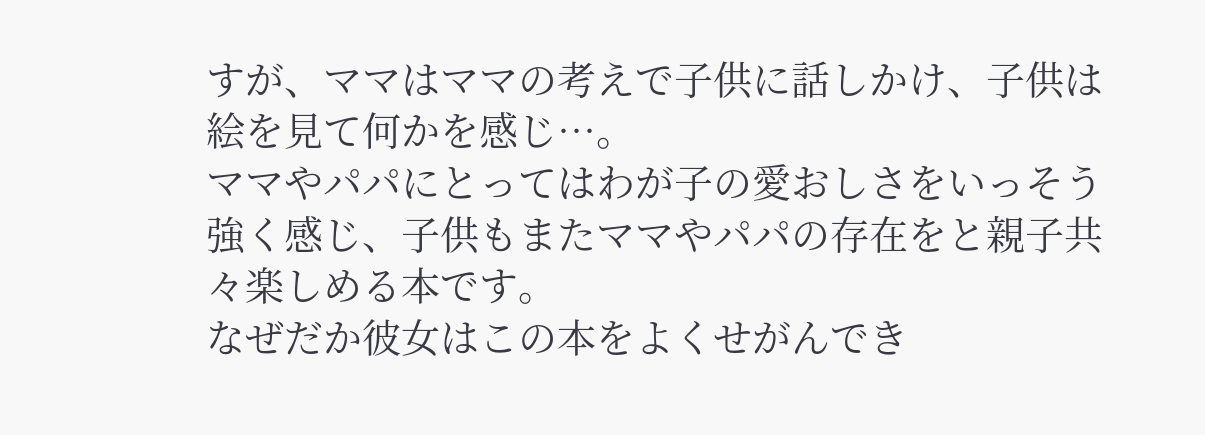すが、ママはママの考えで子供に話しかけ、子供は絵を見て何かを感じ…。
ママやパパにとってはわが子の愛おしさをいっそう強く感じ、子供もまたママやパパの存在をと親子共々楽しめる本です。
なぜだか彼女はこの本をよくせがんでき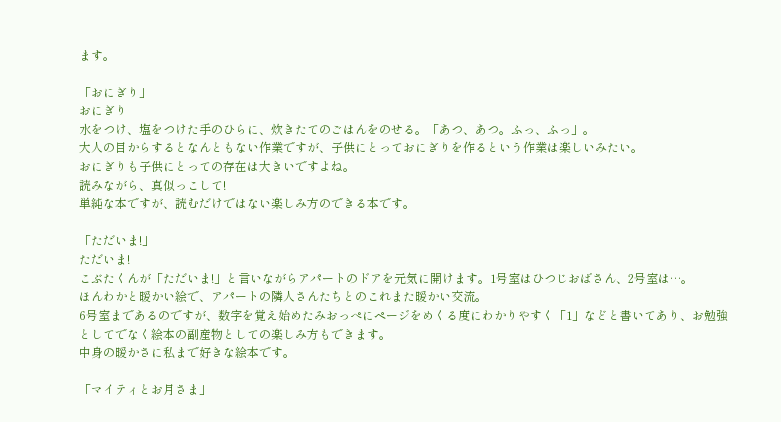ます。

「おにぎり」
おにぎり
水をつけ、塩をつけた手のひらに、炊きたてのごはんをのせる。「あつ、あつ。ふっ、ふっ」。
大人の目からするとなんともない作業ですが、子供にとっておにぎりを作るという作業は楽しいみたい。
おにぎりも子供にとっての存在は大きいですよね。
読みながら、真似っこして!
単純な本ですが、読むだけではない楽しみ方のできる本です。

「ただいま!」
ただいま!
こぶたくんが「ただいま!」と言いながらアパートのドアを元気に開けます。1号室はひつじおばさん、2号室は…。
ほんわかと暖かい絵で、アパートの隣人さんたちとのこれまた暖かい交流。
6号室まであるのですが、数字を覚え始めたみおっぺにページをめくる度にわかりやすく「1」などと書いてあり、お勉強としてでなく絵本の副産物としての楽しみ方もできます。
中身の暖かさに私まで好きな絵本です。

「マイティとお月さま」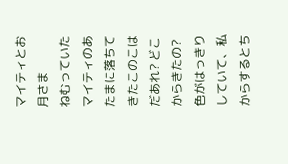マイティとお月さま
ねむっていたマイティのあたまに落ちてきたこのこはだあれ? どこからきたの?
色がはっきりしていて、私からするとち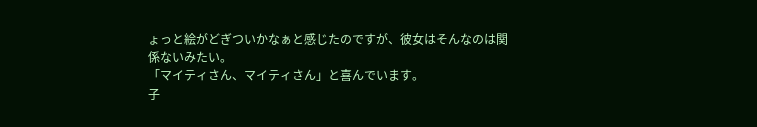ょっと絵がどぎついかなぁと感じたのですが、彼女はそんなのは関係ないみたい。
「マイティさん、マイティさん」と喜んでいます。
子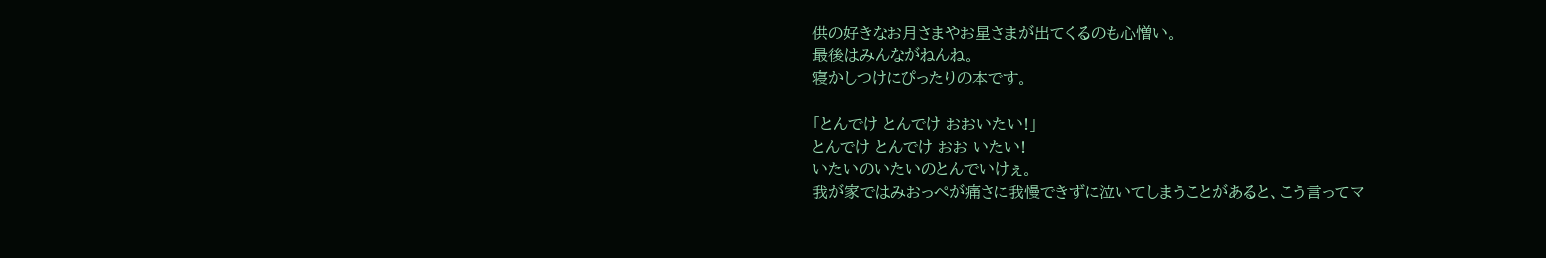供の好きなお月さまやお星さまが出てくるのも心憎い。
最後はみんながねんね。
寝かしつけにぴったりの本です。

「とんでけ とんでけ おおいたい!」
とんでけ とんでけ おお いたい!
いたいのいたいのとんでいけぇ。
我が家ではみおっぺが痛さに我慢できずに泣いてしまうことがあると、こう言ってマ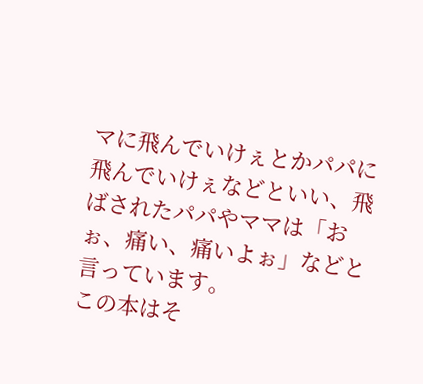マに飛んでいけぇとかパパに飛んでいけぇなどといい、飛ばされたパパやママは「おぉ、痛い、痛いよぉ」などと言っています。
この本はそ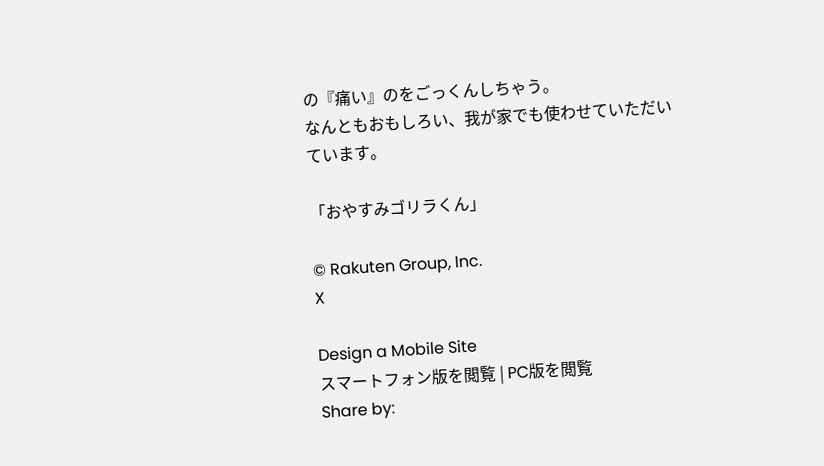の『痛い』のをごっくんしちゃう。
なんともおもしろい、我が家でも使わせていただいています。

「おやすみゴリラくん」

© Rakuten Group, Inc.
X

Design a Mobile Site
スマートフォン版を閲覧 | PC版を閲覧
Share by: